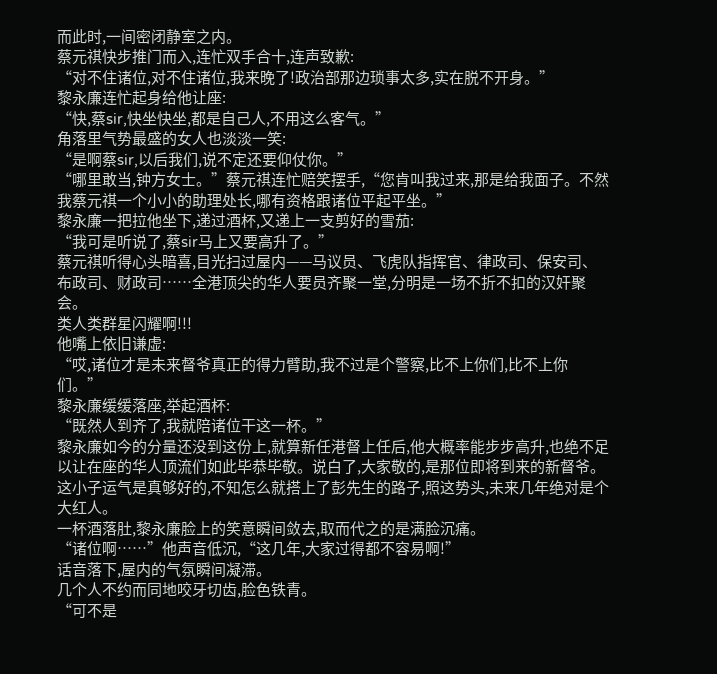而此时,一间密闭静室之内。
蔡元祺快步推门而入,连忙双手合十,连声致歉:
“对不住诸位,对不住诸位,我来晚了!政治部那边琐事太多,实在脱不开身。”
黎永廉连忙起身给他让座:
“快,蔡sir,快坐快坐,都是自己人,不用这么客气。”
角落里气势最盛的女人也淡淡一笑:
“是啊蔡sir,以后我们,说不定还要仰仗你。”
“哪里敢当,钟方女士。”蔡元祺连忙赔笑摆手,“您肯叫我过来,那是给我面子。不然我蔡元祺一个小小的助理处长,哪有资格跟诸位平起平坐。”
黎永廉一把拉他坐下,递过酒杯,又递上一支剪好的雪茄:
“我可是听说了,蔡sir马上又要高升了。”
蔡元祺听得心头暗喜,目光扫过屋内——马议员、飞虎队指挥官、律政司、保安司、布政司、财政司……全港顶尖的华人要员齐聚一堂,分明是一场不折不扣的汉奸聚会。
类人类群星闪耀啊!!!
他嘴上依旧谦虚:
“哎,诸位才是未来督爷真正的得力臂助,我不过是个警察,比不上你们,比不上你们。”
黎永廉缓缓落座,举起酒杯:
“既然人到齐了,我就陪诸位干这一杯。”
黎永廉如今的分量还没到这份上,就算新任港督上任后,他大概率能步步高升,也绝不足以让在座的华人顶流们如此毕恭毕敬。说白了,大家敬的,是那位即将到来的新督爷。
这小子运气是真够好的,不知怎么就搭上了彭先生的路子,照这势头,未来几年绝对是个大红人。
一杯酒落肚,黎永廉脸上的笑意瞬间敛去,取而代之的是满脸沉痛。
“诸位啊……”他声音低沉,“这几年,大家过得都不容易啊!”
话音落下,屋内的气氛瞬间凝滞。
几个人不约而同地咬牙切齿,脸色铁青。
“可不是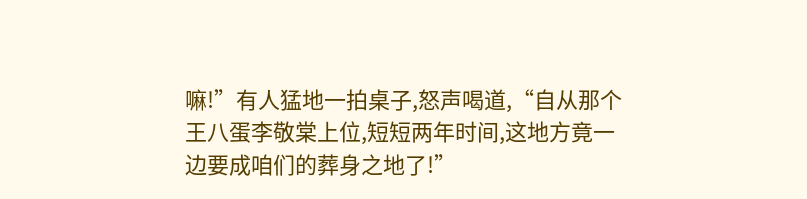嘛!”有人猛地一拍桌子,怒声喝道,“自从那个王八蛋李敬棠上位,短短两年时间,这地方竟一边要成咱们的葬身之地了!”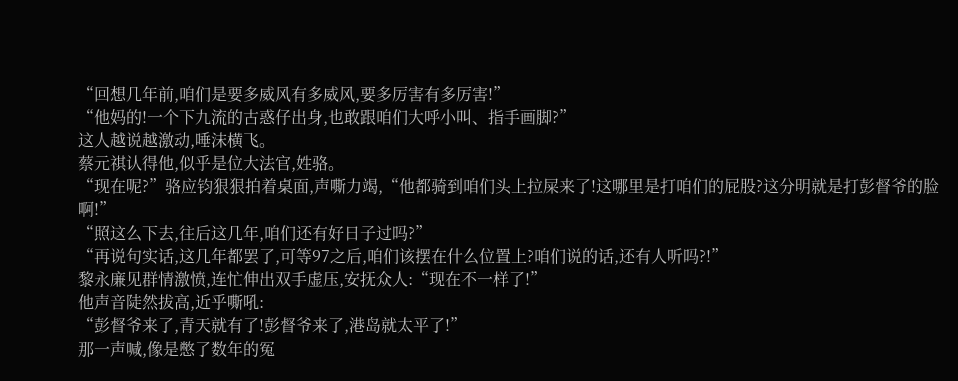“回想几年前,咱们是要多威风有多威风,要多厉害有多厉害!”
“他妈的!一个下九流的古惑仔出身,也敢跟咱们大呼小叫、指手画脚?”
这人越说越激动,唾沫横飞。
蔡元祺认得他,似乎是位大法官,姓骆。
“现在呢?”骆应钧狠狠拍着桌面,声嘶力竭,“他都骑到咱们头上拉屎来了!这哪里是打咱们的屁股?这分明就是打彭督爷的脸啊!”
“照这么下去,往后这几年,咱们还有好日子过吗?”
“再说句实话,这几年都罢了,可等97之后,咱们该摆在什么位置上?咱们说的话,还有人听吗?!”
黎永廉见群情激愤,连忙伸出双手虚压,安抚众人:“现在不一样了!”
他声音陡然拔高,近乎嘶吼:
“彭督爷来了,青天就有了!彭督爷来了,港岛就太平了!”
那一声喊,像是憋了数年的冤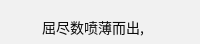屈尽数喷薄而出,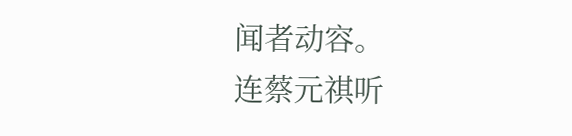闻者动容。
连蔡元祺听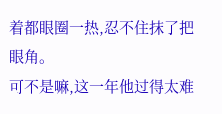着都眼圈一热,忍不住抹了把眼角。
可不是嘛,这一年他过得太难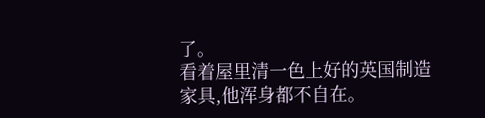了。
看着屋里清一色上好的英国制造家具,他浑身都不自在。